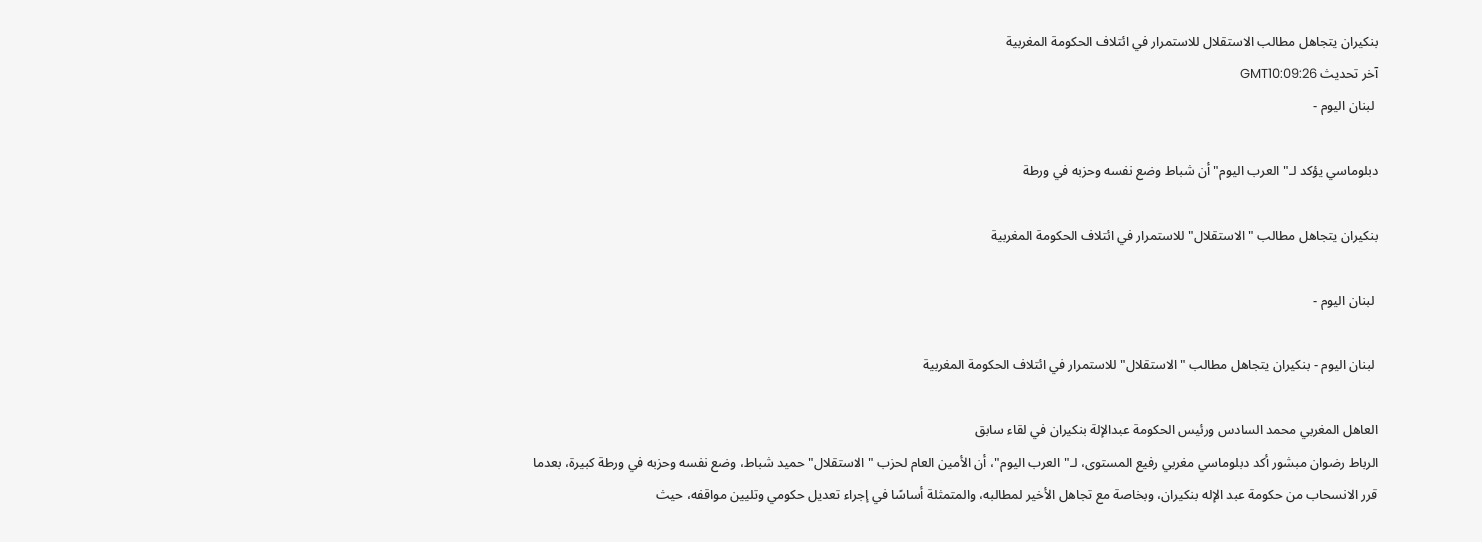بنكيران يتجاهل مطالب الاستقلال للاستمرار في ائتلاف الحكومة المغربية
آخر تحديث GMT10:09:26
 لبنان اليوم -

دبلوماسي يؤكد لـ"العرب اليوم" أن شباط وضع نفسه وحزبه في ورطة

بنكيران يتجاهل مطالب "الاستقلال" للاستمرار في ائتلاف الحكومة المغربية

 لبنان اليوم -

 لبنان اليوم - بنكيران يتجاهل مطالب "الاستقلال" للاستمرار في ائتلاف الحكومة المغربية

العاهل المغربي محمد السادس ورئيس الحكومة عبدالإلة بنكيران في لقاء سابق
الرباط رضوان مبشور أكد دبلوماسي مغربي رفيع المستوى، لـ"العرب اليوم"، أن الأمين العام لحزب "الاستقلال" حميد شباط، وضع نفسه وحزبه في ورطة كبيرة، بعدما قرر الانسحاب من حكومة عبد الإله بنكيران، وبخاصة مع تجاهل الأخير لمطالبه، والمتمثلة أساسًا في إجراء تعديل حكومي وتليين مواقفه، حيث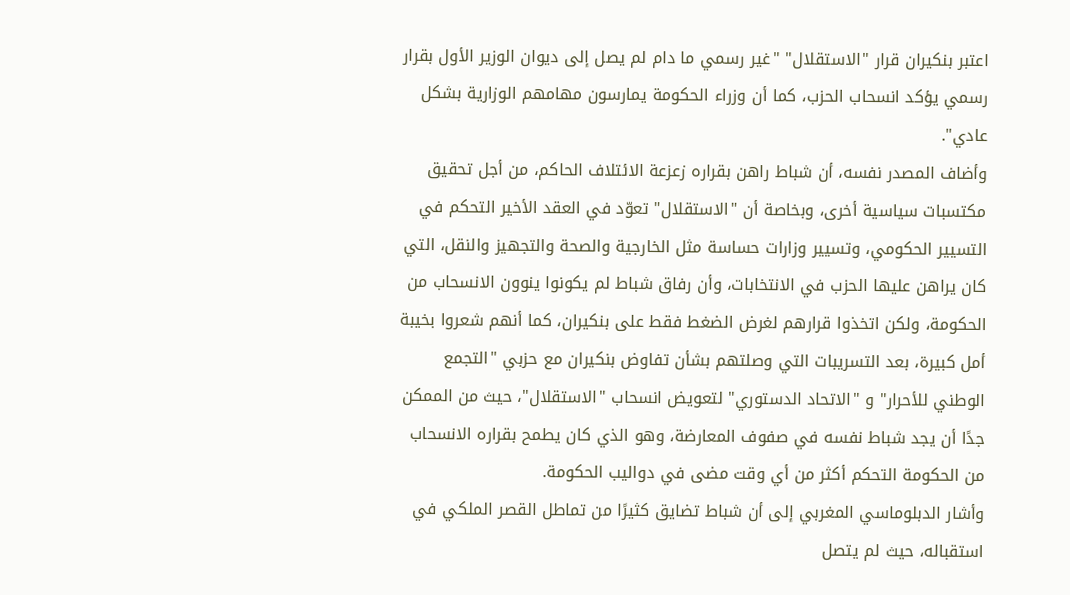اعتبر بنكيران قرار "الاستقلال" "غير رسمي ما دام لم يصل إلى ديوان الوزير الأول بقرار رسمي يؤكد انسحاب الحزب، كما أن وزراء الحكومة يمارسون مهامهم الوزارية بشكل عادي".
وأضاف المصدر نفسه، أن شباط راهن بقراره زعزعة الائتلاف الحاكم، من أجل تحقيق مكتسبات سياسية أخرى، وبخاصة أن "الاستقلال" تعوّد في العقد الأخير التحكم في التسيير الحكومي، وتسيير وزارات حساسة مثل الخارجية والصحة والتجهيز والنقل، التي كان يراهن عليها الحزب في الانتخابات، وأن رفاق شباط لم يكونوا ينوون الانسحاب من الحكومة، ولكن اتخذوا قرارهم لغرض الضغط فقط على بنكيران، كما أنهم شعروا بخيبة أمل كبيرة، بعد التسريبات التي وصلتهم بشأن تفاوض بنكيران مع حزبي "التجمع الوطني للأحرار" و "الاتحاد الدستوري" لتعويض انسحاب "الاستقلال"، حيث من الممكن جدًا أن يجد شباط نفسه في صفوف المعارضة، وهو الذي كان يطمح بقراره الانسحاب من الحكومة التحكم أكثر من أي وقت مضى في دواليب الحكومة.
وأشار الدبلوماسي المغربي إلى أن شباط تضايق كثيرًا من تماطل القصر الملكي في استقباله، حيث لم يتصل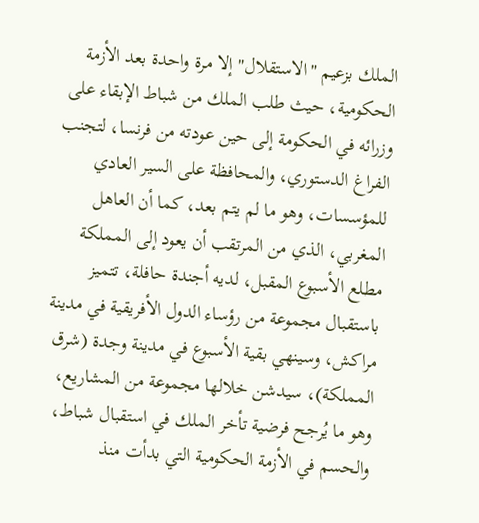الملك بزعيم "الاستقلال" إلا مرة واحدة بعد الأزمة الحكومية، حيث طلب الملك من شباط الإبقاء على وزرائه في الحكومة إلى حين عودته من فرنسا، لتجنب الفراغ الدستوري، والمحافظة على السير العادي للمؤسسات، وهو ما لم يتم بعد، كما أن العاهل المغربي، الذي من المرتقب أن يعود إلى المملكة مطلع الأسبوع المقبل، لديه أجندة حافلة، تتميز باستقبال مجموعة من رؤساء الدول الأفريقية في مدينة مراكش، وسينهي بقية الأسبوع في مدينة وجدة (شرق المملكة)، سيدشن خلالها مجموعة من المشاريع، وهو ما يُرجح فرضية تأخر الملك في استقبال شباط، والحسم في الأزمة الحكومية التي بدأت منذ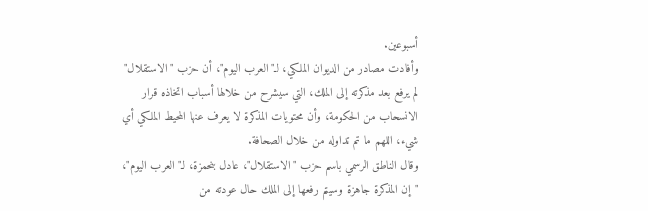أسبوعين.
وأفادت مصادر من الديوان الملكي، لـ"العرب اليوم"، أن حزب "الاستقلال" لم يرفع بعد مذكرته إلى الملك، التي سيشرح من خلالها أسباب اتخاذه قرار الانسحاب من الحكومة، وأن محتويات المذكرة لا يعرف عنها المحيط الملكي أي شيء، اللهم ما تم تداوله من خلال الصحافة.
وقال الناطق الرسمي باسم حزب "الاستقلال"، عادل بنحمزة، لـ"العرب اليوم"، "إن المذكرة جاهزة وسيتم رفعها إلى الملك حال عودته من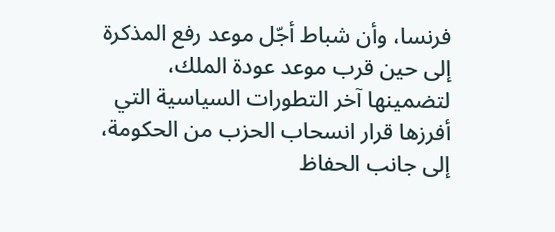فرنسا، وأن شباط أجّل موعد رفع المذكرة إلى حين قرب موعد عودة الملك، لتضمينها آخر التطورات السياسية التي أفرزها قرار انسحاب الحزب من الحكومة، إلى جانب الحفاظ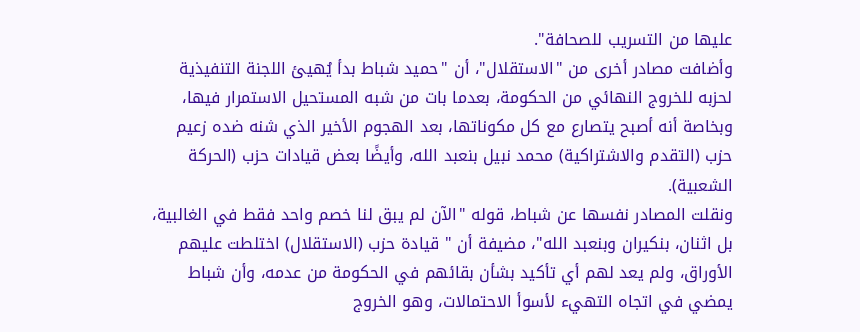عليها من التسريب للصحافة".
وأضافت مصادر أخرى من "الاستقلال"، أن "حميد شباط بدأ يُهيئ اللجنة التنفيذية لحزبه للخروج النهائي من الحكومة، بعدما بات من شبه المستحيل الاستمرار فيها، وبخاصة أنه أصبح يتصارع مع كل مكوناتها، بعد الهجوم الأخير الذي شنه ضده زعيم حزب (التقدم والاشتراكية) محمد نبيل بنعبد الله، وأيضًا بعض قيادات حزب (الحركة الشعبية).
ونقلت المصادر نفسها عن شباط، قوله "الآن لم يبق لنا خصم واحد فقط في الغالبية، بل اثنان، بنكيران وبنعبد الله"، مضيفة أن " قيادة حزب (الاستقلال) اختلطت عليهم الأوراق، ولم يعد لهم أي تأكيد بشأن بقائهم في الحكومة من عدمه، وأن شباط يمضي في اتجاه التهيء لأسوأ الاحتمالات، وهو الخروج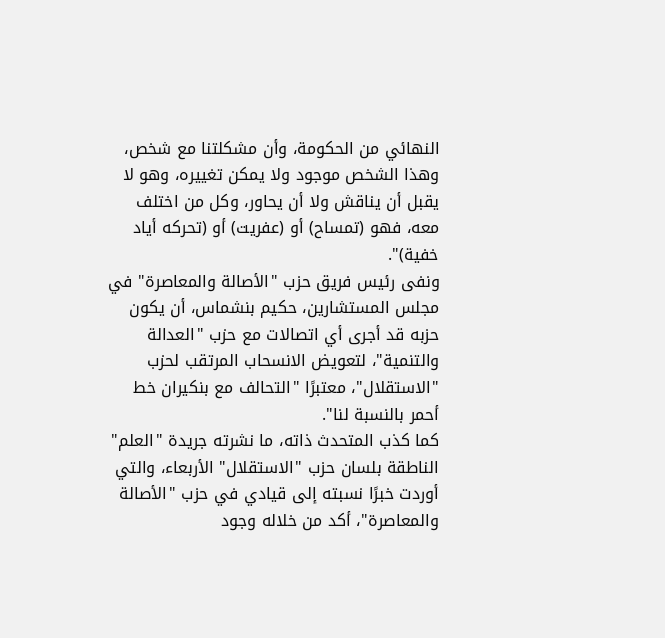النهائي من الحكومة، وأن مشكلتنا مع شخص، وهذا الشخص موجود ولا يمكن تغييره، وهو لا يقبل أن يناقش ولا أن يحاور، وكل من اختلف معه، فهو (تمساح) أو (عفريت) أو (تحركه أياد خفية)".
ونفى رئيس فريق حزب "الأصالة والمعاصرة" في مجلس المستشارين، حكيم بنشماس، أن يكون حزبه قد أجرى أي اتصالات مع حزب "العدالة والتنمية"، لتعويض الانسحاب المرتقب لحزب "الاستقلال"، معتبرًا "التحالف مع بنكيران خط أحمر بالنسبة لنا".
كما كذب المتحدث ذاته، ما نشرته جريدة "العلم" الناطقة بلسان حزب "الاستقلال" الأربعاء، والتي أوردت خبرًا نسبته إلى قيادي في حزب "الأصالة والمعاصرة"، أكد من خلاله وجود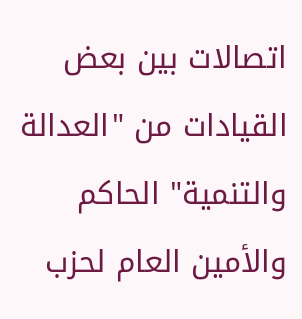اتصالات بين بعض القيادات من "العدالة والتنمية" الحاكم والأمين العام لحزب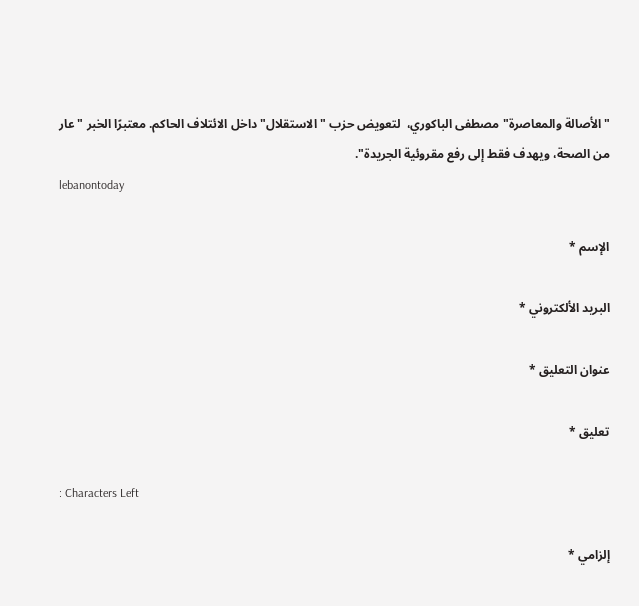"الأصالة والمعاصرة" مصطفى الباكوري،  لتعويض حزب "الاستقلال" داخل الائتلاف الحاكم. معتبرًا الخبر "عار من الصحة، ويهدف فقط إلى رفع مقروئية الجريدة".
lebanontoday

الإسم *

البريد الألكتروني *

عنوان التعليق *

تعليق *

: Characters Left

إلزامي *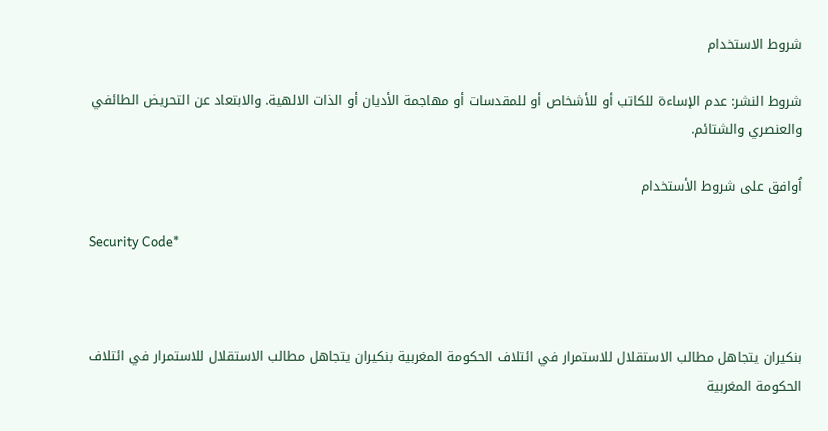شروط الاستخدام

شروط النشر: عدم الإساءة للكاتب أو للأشخاص أو للمقدسات أو مهاجمة الأديان أو الذات الالهية. والابتعاد عن التحريض الطائفي والعنصري والشتائم.

اُوافق على شروط الأستخدام

Security Code*



بنكيران يتجاهل مطالب الاستقلال للاستمرار في ائتلاف الحكومة المغربية بنكيران يتجاهل مطالب الاستقلال للاستمرار في ائتلاف الحكومة المغربية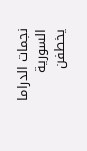نجمات الدراما السورية يخطفن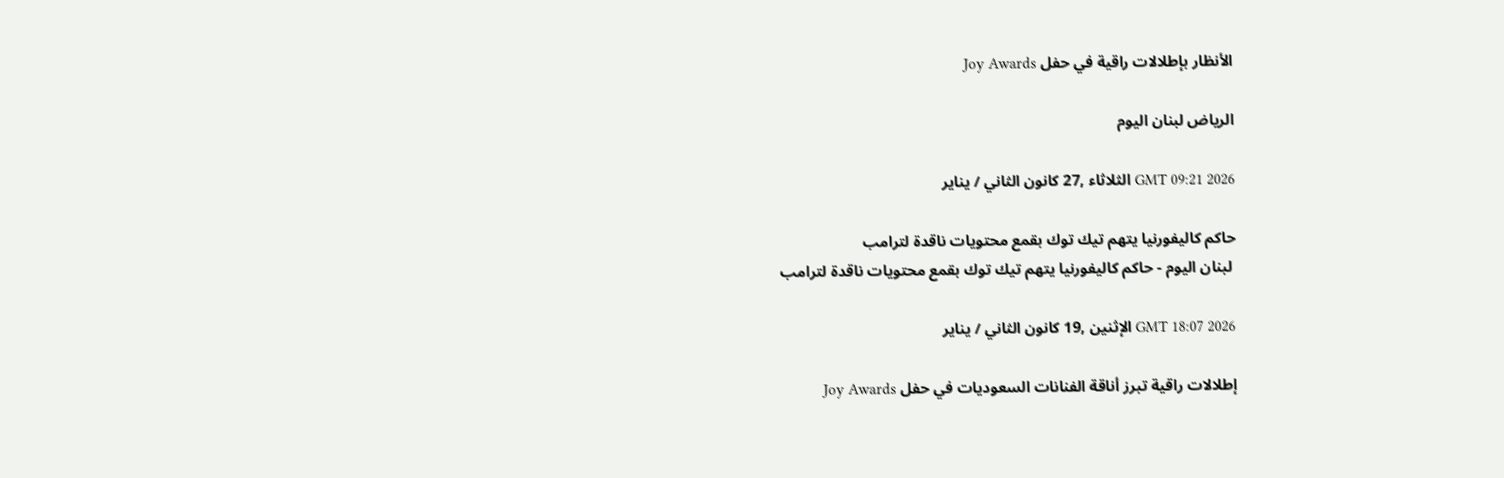الأنظار بإطلالات راقية في حفل Joy Awards

الرياض لبنان اليوم

GMT 09:21 2026 الثلاثاء ,27 كانون الثاني / يناير

حاكم كاليفورنيا يتهم تيك توك بقمع محتويات ناقدة لترامب
 لبنان اليوم - حاكم كاليفورنيا يتهم تيك توك بقمع محتويات ناقدة لترامب

GMT 18:07 2026 الإثنين ,19 كانون الثاني / يناير

إطلالات راقية تبرز أناقة الفنانات السعوديات في حفل Joy Awards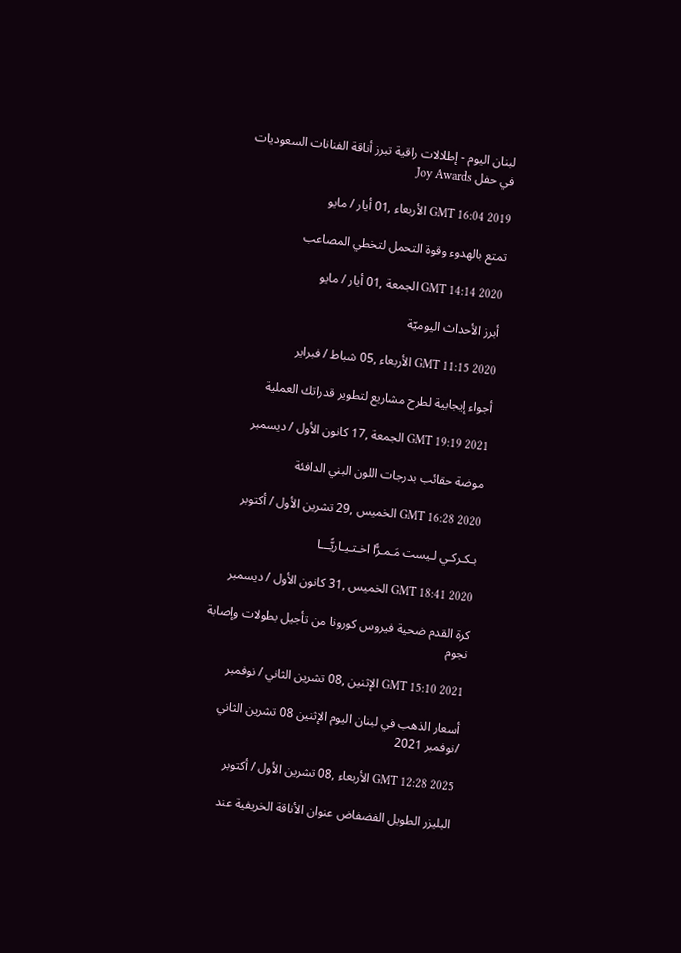لبنان اليوم - إطلالات راقية تبرز أناقة الفنانات السعوديات في حفل Joy Awards

GMT 16:04 2019 الأربعاء ,01 أيار / مايو

تمتع بالهدوء وقوة التحمل لتخطي المصاعب

GMT 14:14 2020 الجمعة ,01 أيار / مايو

أبرز الأحداث اليوميّة

GMT 11:15 2020 الأربعاء ,05 شباط / فبراير

أجواء إيجابية لطرح مشاريع لتطوير قدراتك العملية

GMT 19:19 2021 الجمعة ,17 كانون الأول / ديسمبر

موضة حقائب بدرجات اللون البني الدافئة

GMT 16:28 2020 الخميس ,29 تشرين الأول / أكتوبر

بـكـركـي لـيست مَـمـرًّا اخـتـيـاريًّـــا

GMT 18:41 2020 الخميس ,31 كانون الأول / ديسمبر

كرة القدم ضحية فيروس كورونا من تأجيل بطولات وإصابة نجوم

GMT 15:10 2021 الإثنين ,08 تشرين الثاني / نوفمبر

أسعار الذهب في لبنان اليوم الإثنين 08 تشرين الثاني /نوفمبر 2021

GMT 12:28 2025 الأربعاء ,08 تشرين الأول / أكتوبر

البليزر الطويل الفضفاض عنوان الأناقة الخريفية عند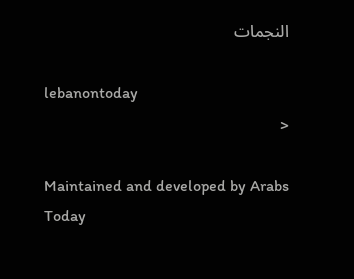النجمات

lebanontoday
<

Maintained and developed by Arabs Today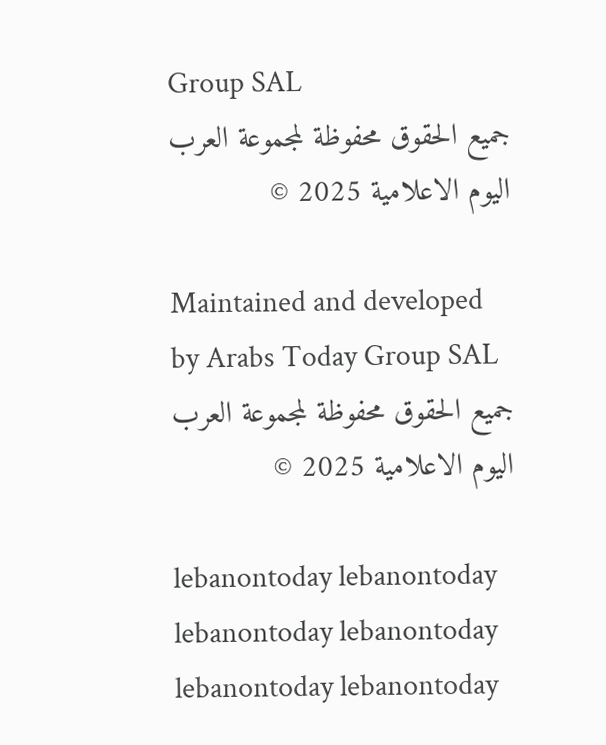Group SAL
جميع الحقوق محفوظة لمجموعة العرب اليوم الاعلامية 2025 ©

Maintained and developed by Arabs Today Group SAL
جميع الحقوق محفوظة لمجموعة العرب اليوم الاعلامية 2025 ©

lebanontoday lebanontoday lebanontoday lebanontoday
lebanontoday lebanontoday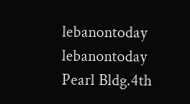lebanontoday
lebanontoday
Pearl Bldg.4th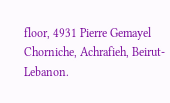floor, 4931 Pierre Gemayel Chorniche, Achrafieh, Beirut- Lebanon.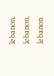lebanon, lebanon, lebanon